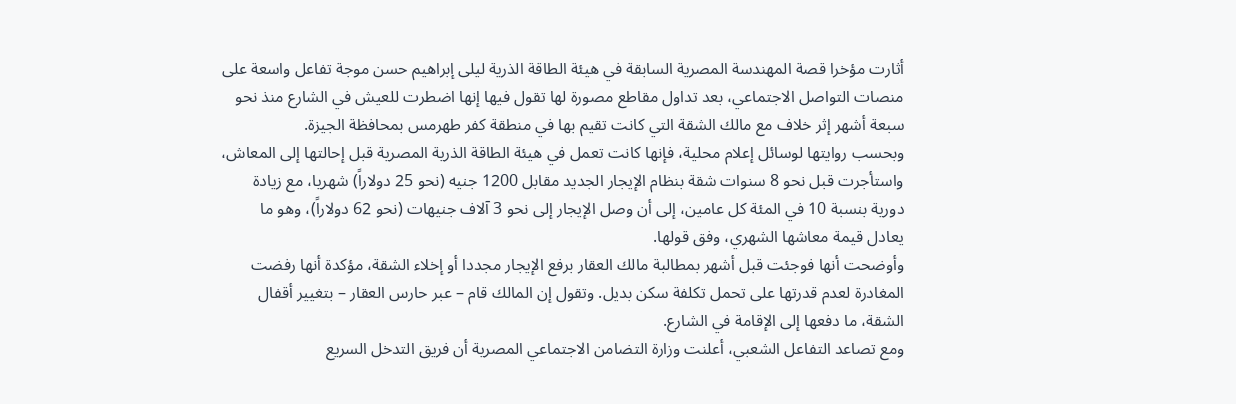أثارت مؤخرا قصة المهندسة المصرية السابقة في هيئة الطاقة الذرية ليلى إبراهيم حسن موجة تفاعل واسعة على منصات التواصل الاجتماعي، بعد تداول مقاطع مصورة لها تقول فيها إنها اضطرت للعيش في الشارع منذ نحو سبعة أشهر إثر خلاف مع مالك الشقة التي كانت تقيم بها في منطقة كفر طهرمس بمحافظة الجيزة.
وبحسب روايتها لوسائل إعلام محلية، فإنها كانت تعمل في هيئة الطاقة الذرية المصرية قبل إحالتها إلى المعاش، واستأجرت قبل نحو 8 سنوات شقة بنظام الإيجار الجديد مقابل 1200 جنيه (نحو 25 دولاراً) شهريا، مع زيادة دورية بنسبة 10 في المئة كل عامين، إلى أن وصل الإيجار إلى نحو 3 آلاف جنيهات (نحو 62 دولاراً)، وهو ما يعادل قيمة معاشها الشهري، وفق قولها.
وأوضحت أنها فوجئت قبل أشهر بمطالبة مالك العقار برفع الإيجار مجددا أو إخلاء الشقة، مؤكدة أنها رفضت المغادرة لعدم قدرتها على تحمل تكلفة سكن بديل. وتقول إن المالك قام – عبر حارس العقار – بتغيير أقفال الشقة، ما دفعها إلى الإقامة في الشارع.
ومع تصاعد التفاعل الشعبي، أعلنت وزارة التضامن الاجتماعي المصرية أن فريق التدخل السريع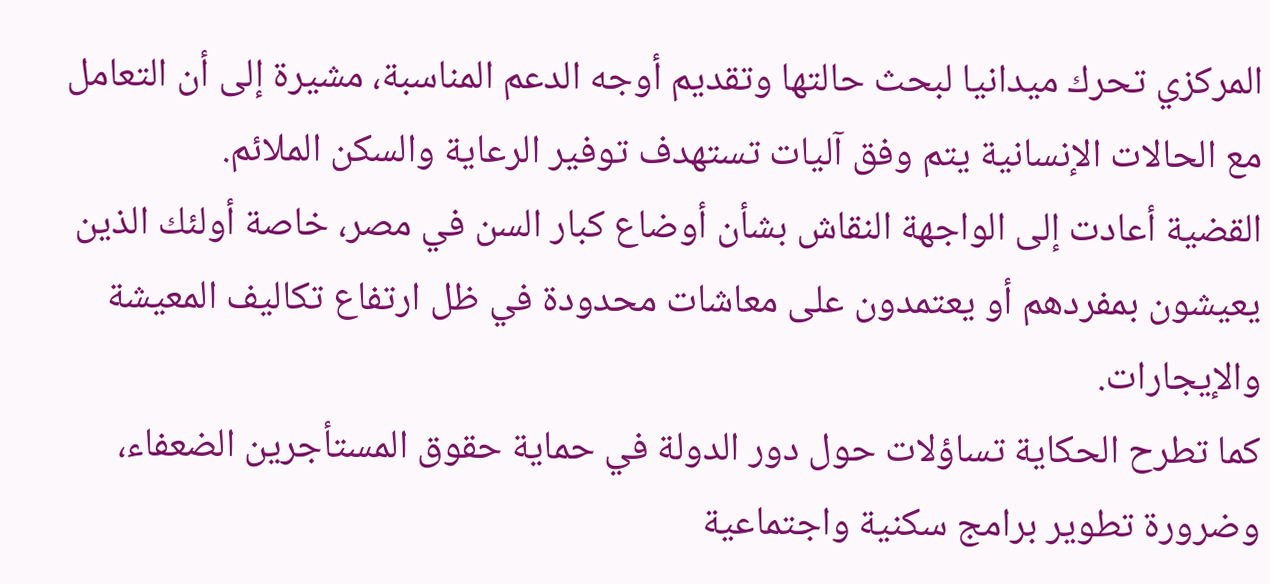المركزي تحرك ميدانيا لبحث حالتها وتقديم أوجه الدعم المناسبة، مشيرة إلى أن التعامل مع الحالات الإنسانية يتم وفق آليات تستهدف توفير الرعاية والسكن الملائم.
القضية أعادت إلى الواجهة النقاش بشأن أوضاع كبار السن في مصر، خاصة أولئك الذين يعيشون بمفردهم أو يعتمدون على معاشات محدودة في ظل ارتفاع تكاليف المعيشة والإيجارات.
كما تطرح الحكاية تساؤلات حول دور الدولة في حماية حقوق المستأجرين الضعفاء، وضرورة تطوير برامج سكنية واجتماعية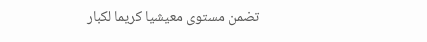تضمن مستوى معيشيا كريما لكبار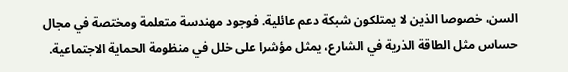السن، خصوصا الذين لا يمتلكون شبكة دعم عائلية. فوجود مهندسة متعلمة ومختصة في مجال حساس مثل الطاقة الذرية في الشارع، يمثل مؤشرا على خلل في منظومة الحماية الاجتماعية.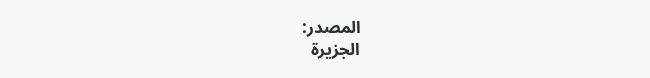المصدر:
الجزيرة